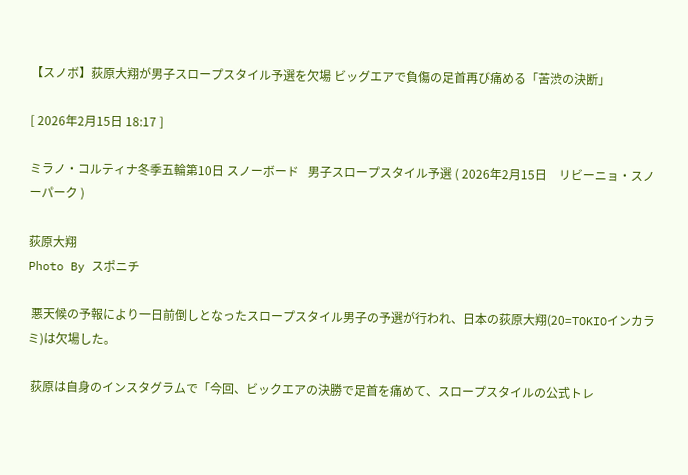【スノボ】荻原大翔が男子スロープスタイル予選を欠場 ビッグエアで負傷の足首再び痛める「苦渋の決断」

[ 2026年2月15日 18:17 ]

ミラノ・コルティナ冬季五輪第10日 スノーボード   男子スロープスタイル予選 ( 2026年2月15日    リビーニョ・スノーパーク )

荻原大翔
Photo By スポニチ

 悪天候の予報により一日前倒しとなったスロープスタイル男子の予選が行われ、日本の荻原大翔(20=TOKIOインカラミ)は欠場した。

 荻原は自身のインスタグラムで「今回、ビックエアの決勝で足首を痛めて、スロープスタイルの公式トレ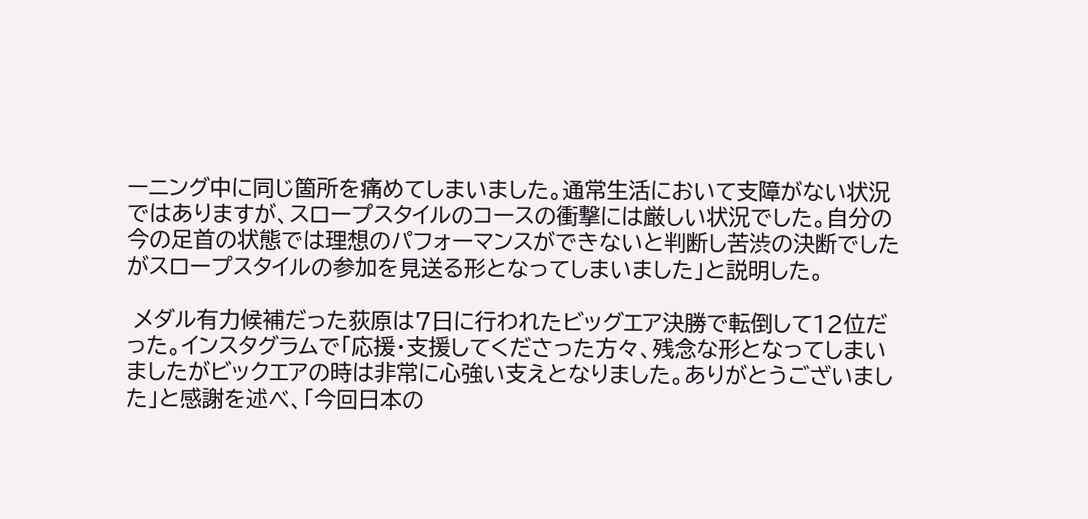ーニング中に同じ箇所を痛めてしまいました。通常生活において支障がない状況ではありますが、スロープスタイルのコースの衝撃には厳しい状況でした。自分の今の足首の状態では理想のパフォーマンスができないと判断し苦渋の決断でしたがスロープスタイルの参加を見送る形となってしまいました」と説明した。

 メダル有力候補だった荻原は7日に行われたビッグエア決勝で転倒して12位だった。インスタグラムで「応援・支援してくださった方々、残念な形となってしまいましたがビックエアの時は非常に心強い支えとなりました。ありがとうございました」と感謝を述べ、「今回日本の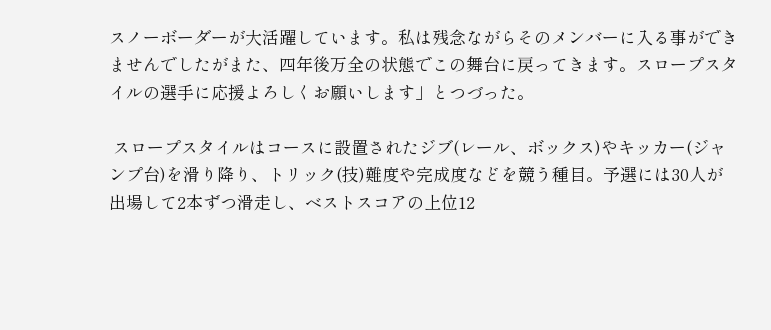スノーボーダーが大活躍しています。私は残念ながらそのメンバーに入る事ができませんでしたがまた、四年後万全の状態でこの舞台に戻ってきます。スロープスタイルの選手に応援よろしくお願いします」とつづった。

 スロープスタイルはコースに設置されたジブ(レール、ボックス)やキッカー(ジャンプ台)を滑り降り、トリック(技)難度や完成度などを競う種目。予選には30人が出場して2本ずつ滑走し、ベストスコアの上位12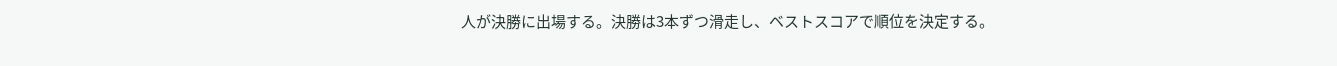人が決勝に出場する。決勝は3本ずつ滑走し、ベストスコアで順位を決定する。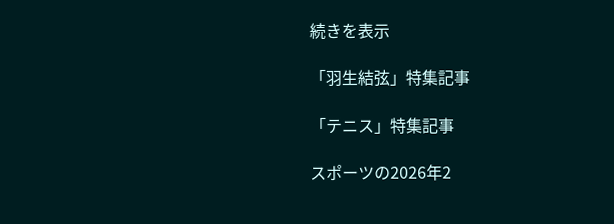続きを表示

「羽生結弦」特集記事

「テニス」特集記事

スポーツの2026年2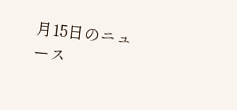月15日のニュース